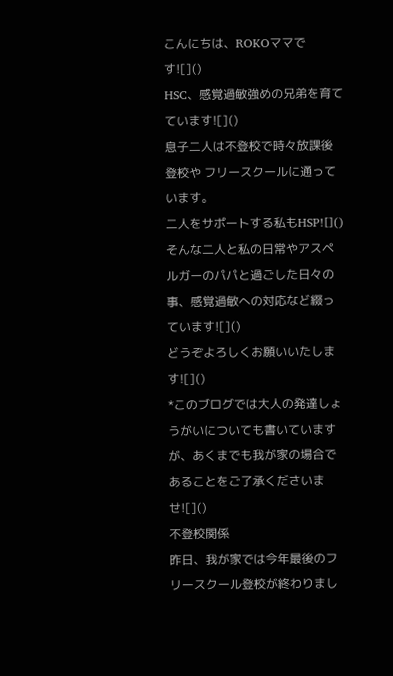こんにちは、ROKOママです![]()
HSC、感覚過敏強めの兄弟を育てています![]()
息子二人は不登校で時々放課後登校や フリースクールに通っています。
二人をサポートする私もHSP![]()
そんな二人と私の日常やアスペルガーのパパと過ごした日々の事、感覚過敏への対応など綴っています![]()
どうぞよろしくお願いいたします![]()
*このブログでは大人の発達しょうがいについても書いていますが、あくまでも我が家の場合であることをご了承くださいませ![]()
不登校関係
昨日、我が家では今年最後のフリースクール登校が終わりまし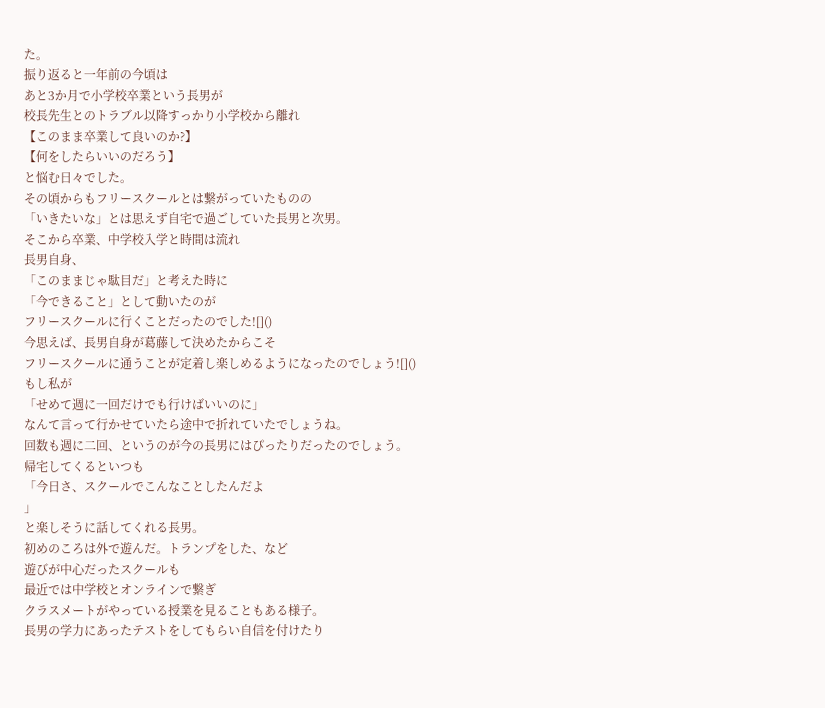た。
振り返ると一年前の今頃は
あと3か月で小学校卒業という長男が
校長先生とのトラブル以降すっかり小学校から離れ
【このまま卒業して良いのか?】
【何をしたらいいのだろう】
と悩む日々でした。
その頃からもフリースクールとは繋がっていたものの
「いきたいな」とは思えず自宅で過ごしていた長男と次男。
そこから卒業、中学校入学と時間は流れ
長男自身、
「このままじゃ駄目だ」と考えた時に
「今できること」として動いたのが
フリースクールに行くことだったのでした![]()
今思えば、長男自身が葛藤して決めたからこそ
フリースクールに通うことが定着し楽しめるようになったのでしょう![]()
もし私が
「せめて週に一回だけでも行けばいいのに」
なんて言って行かせていたら途中で折れていたでしょうね。
回数も週に二回、というのが今の長男にはぴったりだったのでしょう。
帰宅してくるといつも
「今日さ、スクールでこんなことしたんだよ
」
と楽しそうに話してくれる長男。
初めのころは外で遊んだ。トランプをした、など
遊びが中心だったスクールも
最近では中学校とオンラインで繋ぎ
クラスメートがやっている授業を見ることもある様子。
長男の学力にあったテストをしてもらい自信を付けたり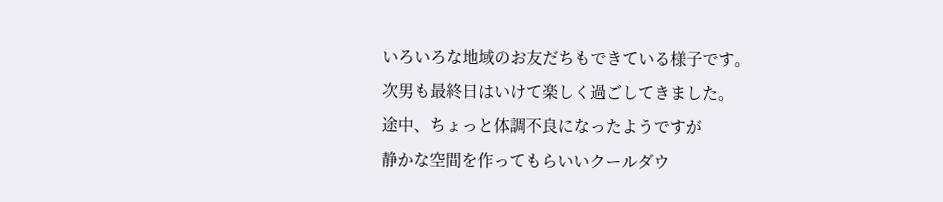いろいろな地域のお友だちもできている様子です。
次男も最終日はいけて楽しく過ごしてきました。
途中、ちょっと体調不良になったようですが
静かな空間を作ってもらいいクールダウ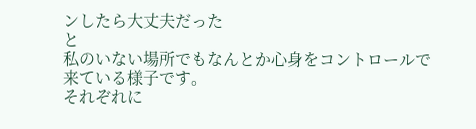ンしたら大丈夫だった
と
私のいない場所でもなんとか心身をコントロールで来ている様子です。
それぞれに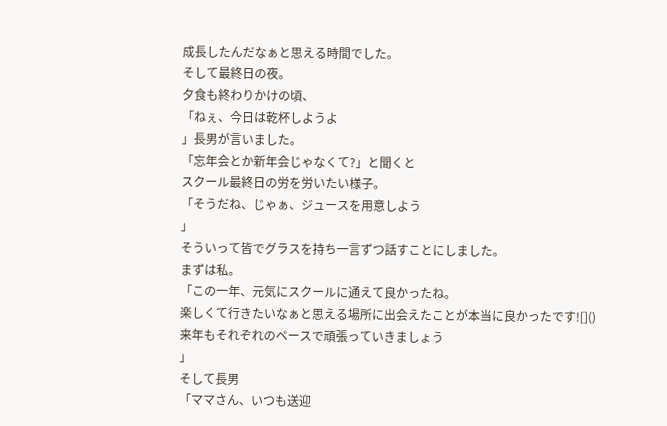成長したんだなぁと思える時間でした。
そして最終日の夜。
夕食も終わりかけの頃、
「ねぇ、今日は乾杯しようよ
」長男が言いました。
「忘年会とか新年会じゃなくて?」と聞くと
スクール最終日の労を労いたい様子。
「そうだね、じゃぁ、ジュースを用意しよう
」
そういって皆でグラスを持ち一言ずつ話すことにしました。
まずは私。
「この一年、元気にスクールに通えて良かったね。
楽しくて行きたいなぁと思える場所に出会えたことが本当に良かったです![]()
来年もそれぞれのペースで頑張っていきましょう
」
そして長男
「ママさん、いつも送迎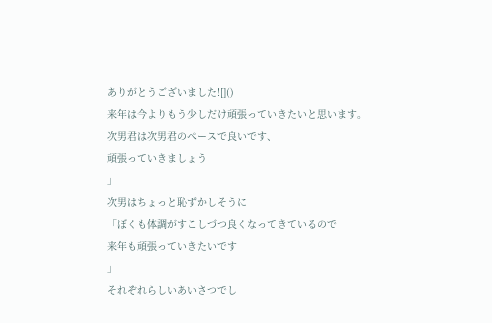ありがとうございました![]()
来年は今よりもう少しだけ頑張っていきたいと思います。
次男君は次男君のペースで良いです、
頑張っていきましょう
」
次男はちょっと恥ずかしそうに
「ぼくも体調がすこしづつ良くなってきているので
来年も頑張っていきたいです
」
それぞれらしいあいさつでし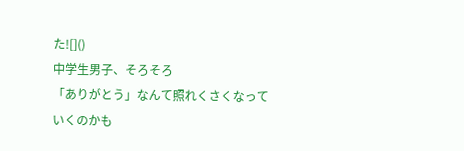た![]()
中学生男子、そろそろ
「ありがとう」なんて照れくさくなっていくのかも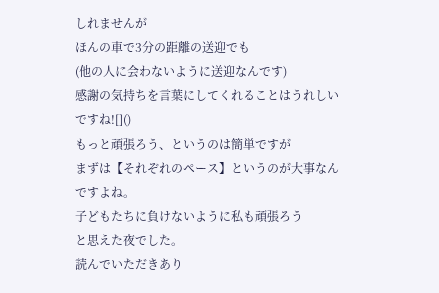しれませんが
ほんの車で3分の距離の送迎でも
(他の人に会わないように送迎なんです)
感謝の気持ちを言葉にしてくれることはうれしいですね![]()
もっと頑張ろう、というのは簡単ですが
まずは【それぞれのペース】というのが大事なんですよね。
子どもたちに負けないように私も頑張ろう
と思えた夜でした。
読んでいただきあり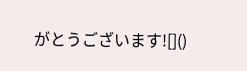がとうございます![]()